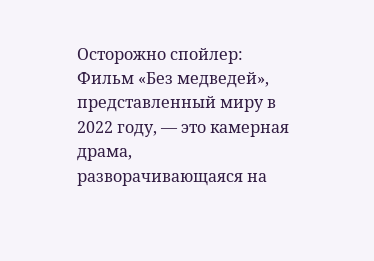Осторожно спойлер:
Фильм «Без медведей», представленный миру в 2022 году, — это камерная драма, разворачивающаяся на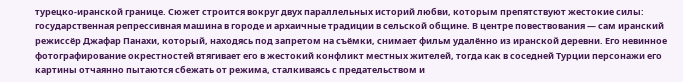турецко-иранской границе. Сюжет строится вокруг двух параллельных историй любви, которым препятствуют жестокие силы: государственная репрессивная машина в городе и архаичные традиции в сельской общине. В центре повествования — сам иранский режиссёр Джафар Панахи, который, находясь под запретом на съёмки, снимает фильм удалённо из иранской деревни. Его невинное фотографирование окрестностей втягивает его в жестокий конфликт местных жителей, тогда как в соседней Турции персонажи его картины отчаянно пытаются сбежать от режима, сталкиваясь с предательством и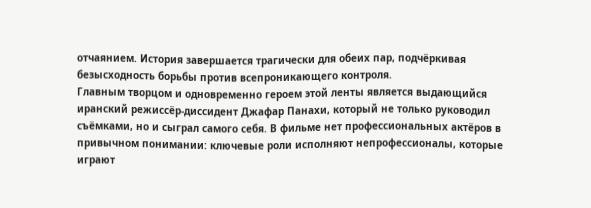отчаянием. История завершается трагически для обеих пар, подчёркивая безысходность борьбы против всепроникающего контроля.
Главным творцом и одновременно героем этой ленты является выдающийся иранский режиссёр-диссидент Джафар Панахи, который не только руководил съёмками, но и сыграл самого себя. В фильме нет профессиональных актёров в привычном понимании: ключевые роли исполняют непрофессионалы, которые играют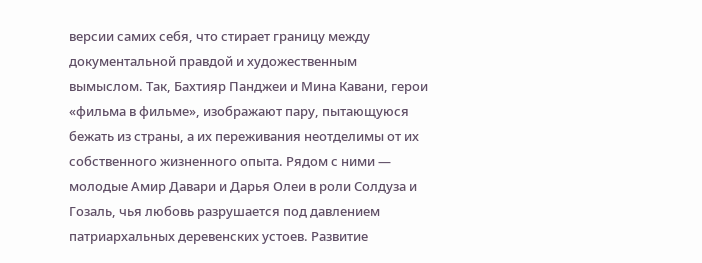версии самих себя, что стирает границу между документальной правдой и художественным вымыслом. Так, Бахтияр Панджеи и Мина Кавани, герои «фильма в фильме», изображают пару, пытающуюся бежать из страны, а их переживания неотделимы от их собственного жизненного опыта. Рядом с ними — молодые Амир Давари и Дарья Олеи в роли Солдуза и Гозаль, чья любовь разрушается под давлением патриархальных деревенских устоев. Развитие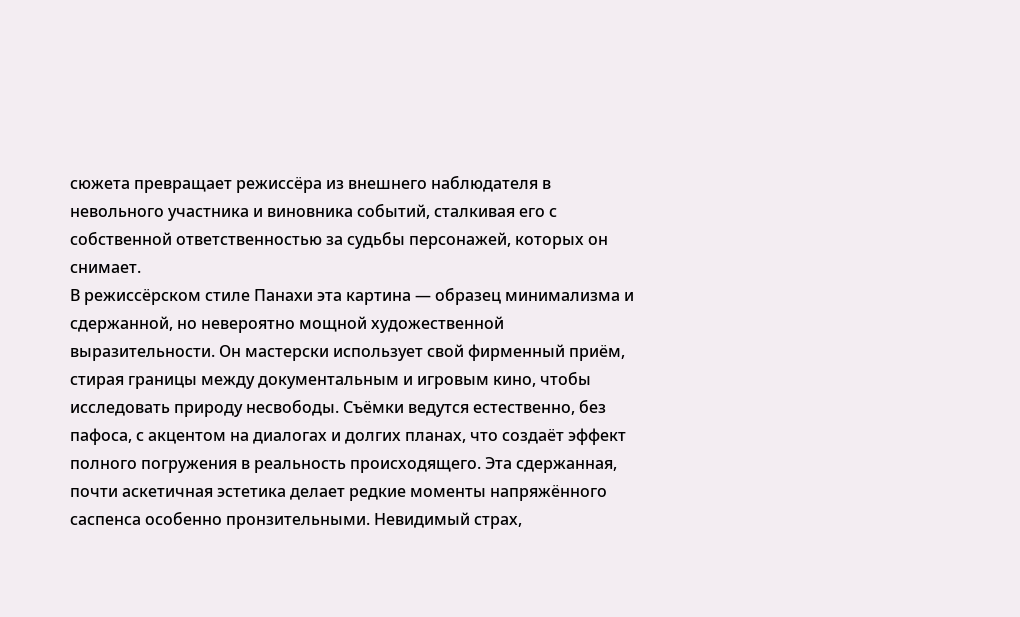сюжета превращает режиссёра из внешнего наблюдателя в невольного участника и виновника событий, сталкивая его с собственной ответственностью за судьбы персонажей, которых он снимает.
В режиссёрском стиле Панахи эта картина — образец минимализма и сдержанной, но невероятно мощной художественной выразительности. Он мастерски использует свой фирменный приём, стирая границы между документальным и игровым кино, чтобы исследовать природу несвободы. Съёмки ведутся естественно, без пафоса, с акцентом на диалогах и долгих планах, что создаёт эффект полного погружения в реальность происходящего. Эта сдержанная, почти аскетичная эстетика делает редкие моменты напряжённого саспенса особенно пронзительными. Невидимый страх,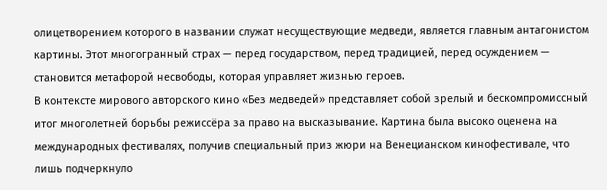олицетворением которого в названии служат несуществующие медведи, является главным антагонистом картины. Этот многогранный страх — перед государством, перед традицией, перед осуждением — становится метафорой несвободы, которая управляет жизнью героев.
В контексте мирового авторского кино «Без медведей» представляет собой зрелый и бескомпромиссный итог многолетней борьбы режиссёра за право на высказывание. Картина была высоко оценена на международных фестивалях, получив специальный приз жюри на Венецианском кинофестивале, что лишь подчеркнуло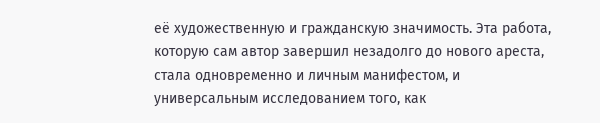её художественную и гражданскую значимость. Эта работа, которую сам автор завершил незадолго до нового ареста, стала одновременно и личным манифестом, и универсальным исследованием того, как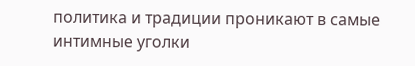политика и традиции проникают в самые интимные уголки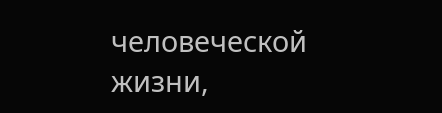человеческой жизни,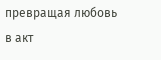превращая любовь в акт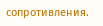сопротивления.